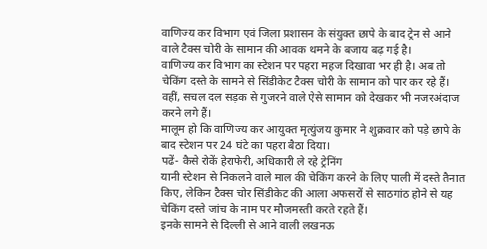वाणिज्य कर विभाग एवं जिला प्रशासन के संयुक्त छापे के बाद ट्रेन से आने वाले टैक्स चोरी के सामान की आवक थमने के बजाय बढ़ गई है।
वाणिज्य कर विभाग का स्टेशन पर पहरा महज दिखावा भर ही है। अब तो चेकिंग दस्ते के सामने से सिंडीकेट टैक्स चोरी के सामान को पार कर रहे हैं।
वहीं, सचल दल सड़क से गुजरने वाले ऐसे सामान को देखकर भी नजरअंदाज करने लगे हैं।
मालूम हो कि वाणिज्य कर आयुक्त मृत्युंजय कुमार ने शुक्रवार को पड़े छापे के बाद स्टेशन पर 24 घंटे का पहरा बैठा दिया।
पढें- कैसे रोकें हेराफेरी, अधिकारी ले रहे ट्रेनिंग
यानी स्टेशन से निकलने वाले माल की चेकिंग करने के लिए पाली में दस्ते तैनात किए, लेकिन टैक्स चोर सिंडीकेट की आला अफसरों से साठगांठ होने से यह चेकिंग दस्ते जांच के नाम पर मौजमस्ती करते रहते हैं।
इनके सामने से दिल्ली से आने वाली लखनऊ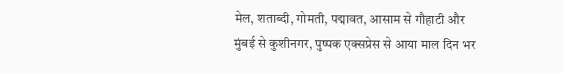मेल, शताब्दी, गोमती, पद्मावत, आसाम से गौहाटी और मुंबई से कुशीनगर, पुष्पक एक्सप्रेस से आया माल दिन भर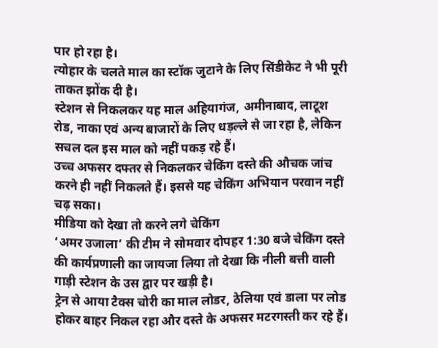पार हो रहा है।
त्योहार के चलते माल का स्टॉक जुटाने के लिए सिंडीकेट ने भी पूरी ताकत झोंक दी है।
स्टेशन से निकलकर यह माल अहियागंज, अमीनाबाद, लाटूश रोड, नाका एवं अन्य बाजारों के लिए धड़ल्ले से जा रहा है, लेकिन सचल दल इस माल को नहीं पकड़ रहे हैं।
उच्च अफसर दफ्तर से निकलकर चेकिंग दस्ते की औचक जांच करने ही नहीं निकलते हैं। इससे यह चेकिंग अभियान परवान नहीं चढ़ सका।
मीडिया को देखा तो करने लगे चेकिंग
‘अमर उजाला’ की टीम ने सोमवार दोपहर 1:30 बजे चेकिंग दस्ते की कार्यप्रणाली का जायजा लिया तो देखा कि नीली बत्ती वाली गाड़ी स्टेशन के उस द्वार पर खड़ी है।
ट्रेन से आया टैक्स चोरी का माल लोडर, ठेलिया एवं डाला पर लोड होकर बाहर निकल रहा और दस्ते के अफसर मटरगस्ती कर रहे हैं।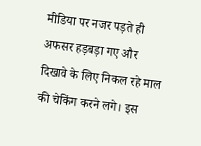मीडिया पर नजर पड़ते ही अफसर हड़बड़ा गए और दिखावे के लिए निकल रहे माल की चेकिंग करने लगे। इस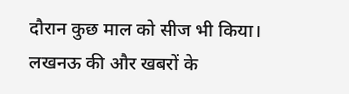दौरान कुछ माल को सीज भी किया।
लखनऊ की और खबरों के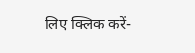लिए क्लिक करें-